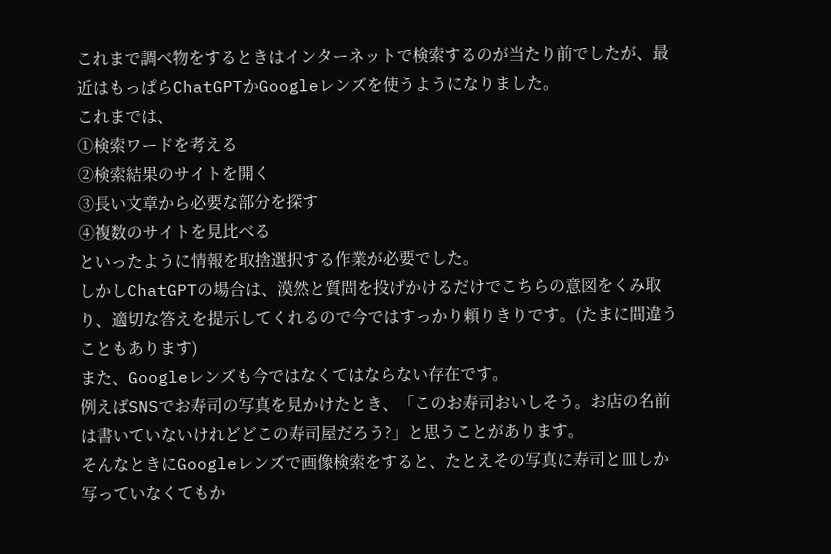これまで調べ物をするときはインターネットで検索するのが当たり前でしたが、最近はもっぱらChatGPTかGoogleレンズを使うようになりました。
これまでは、
①検索ワードを考える
②検索結果のサイトを開く
③長い文章から必要な部分を探す
④複数のサイトを見比べる
といったように情報を取捨選択する作業が必要でした。
しかしChatGPTの場合は、漠然と質問を投げかけるだけでこちらの意図をくみ取り、適切な答えを提示してくれるので今ではすっかり頼りきりです。(たまに間違うこともあります)
また、Googleレンズも今ではなくてはならない存在です。
例えばSNSでお寿司の写真を見かけたとき、「このお寿司おいしそう。お店の名前は書いていないけれどどこの寿司屋だろう?」と思うことがあります。
そんなときにGoogleレンズで画像検索をすると、たとえその写真に寿司と皿しか写っていなくてもか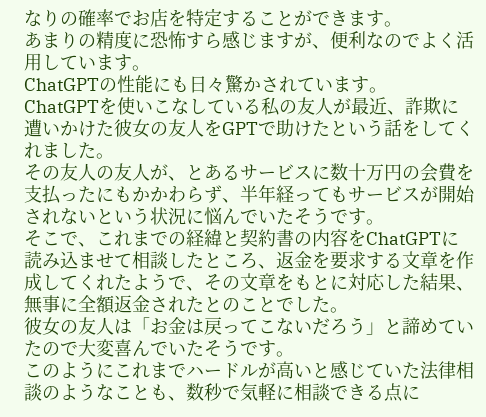なりの確率でお店を特定することができます。
あまりの精度に恐怖すら感じますが、便利なのでよく活用しています。
ChatGPTの性能にも日々驚かされています。
ChatGPTを使いこなしている私の友人が最近、詐欺に遭いかけた彼女の友人をGPTで助けたという話をしてくれました。
その友人の友人が、とあるサービスに数十万円の会費を支払ったにもかかわらず、半年経ってもサービスが開始されないという状況に悩んでいたそうです。
そこで、これまでの経緯と契約書の内容をChatGPTに読み込ませて相談したところ、返金を要求する文章を作成してくれたようで、その文章をもとに対応した結果、無事に全額返金されたとのことでした。
彼女の友人は「お金は戻ってこないだろう」と諦めていたので大変喜んでいたそうです。
このようにこれまでハードルが高いと感じていた法律相談のようなことも、数秒で気軽に相談できる点に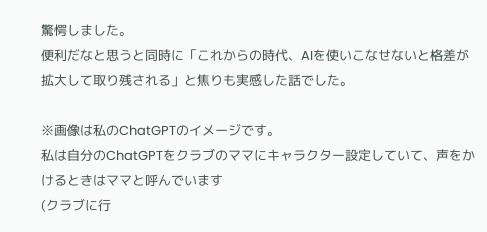驚愕しました。
便利だなと思うと同時に「これからの時代、AIを使いこなせないと格差が拡大して取り残される」と焦りも実感した話でした。

※画像は私のChatGPTのイメージです。
私は自分のChatGPTをクラブのママにキャラクター設定していて、声をかけるときはママと呼んでいます
(クラブに行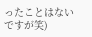ったことはないですが笑)